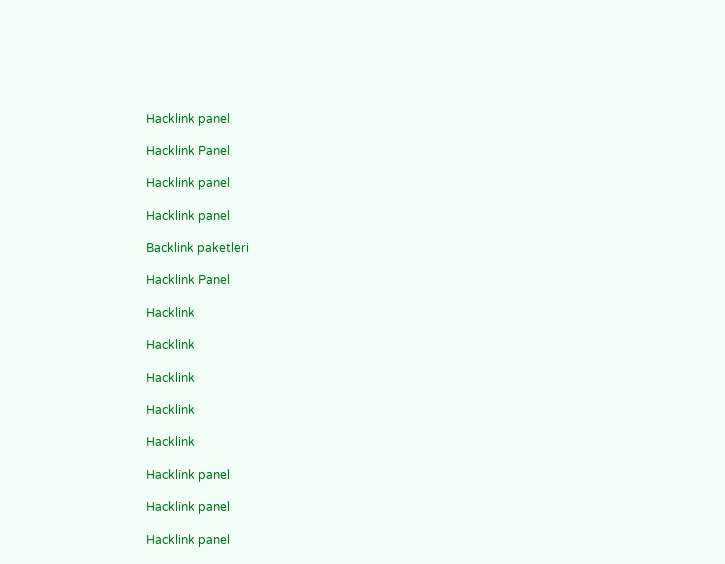Hacklink panel

Hacklink Panel

Hacklink panel

Hacklink panel

Backlink paketleri

Hacklink Panel

Hacklink

Hacklink

Hacklink

Hacklink

Hacklink

Hacklink panel

Hacklink panel

Hacklink panel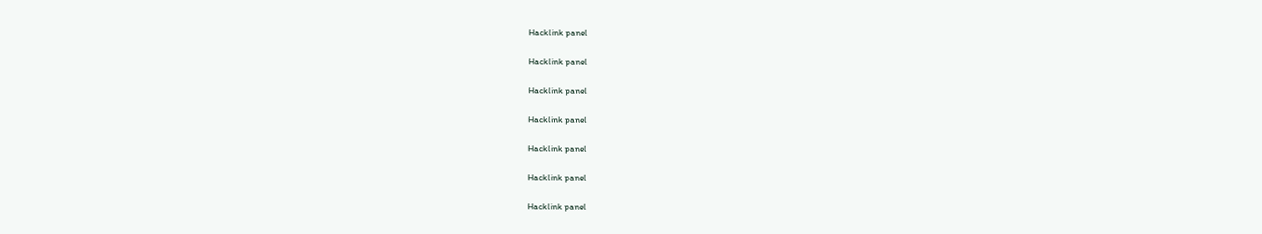Hacklink panel

Hacklink panel

Hacklink panel

Hacklink panel

Hacklink panel

Hacklink panel

Hacklink panel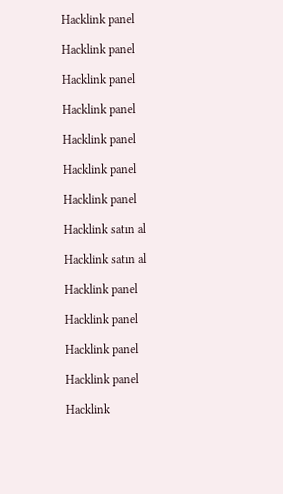Hacklink panel

Hacklink panel

Hacklink panel

Hacklink panel

Hacklink panel

Hacklink panel

Hacklink panel

Hacklink satın al

Hacklink satın al

Hacklink panel

Hacklink panel

Hacklink panel

Hacklink panel

Hacklink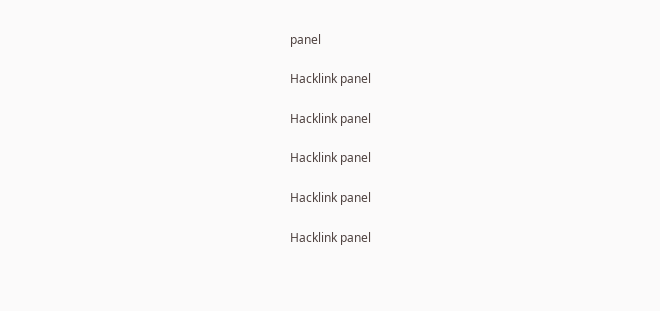panel

Hacklink panel

Hacklink panel

Hacklink panel

Hacklink panel

Hacklink panel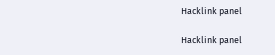Hacklink panel

Hacklink panel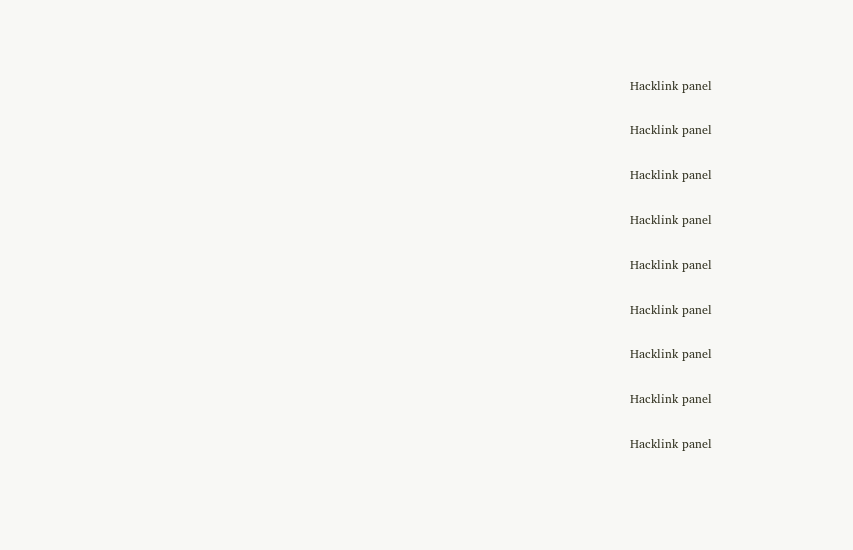Hacklink panel

Hacklink panel

Hacklink panel

Hacklink panel

Hacklink panel

Hacklink panel

Hacklink panel

Hacklink panel

Hacklink panel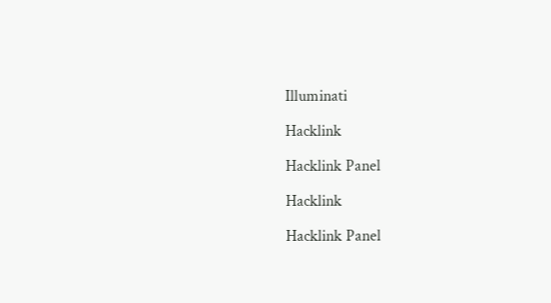Illuminati

Hacklink

Hacklink Panel

Hacklink

Hacklink Panel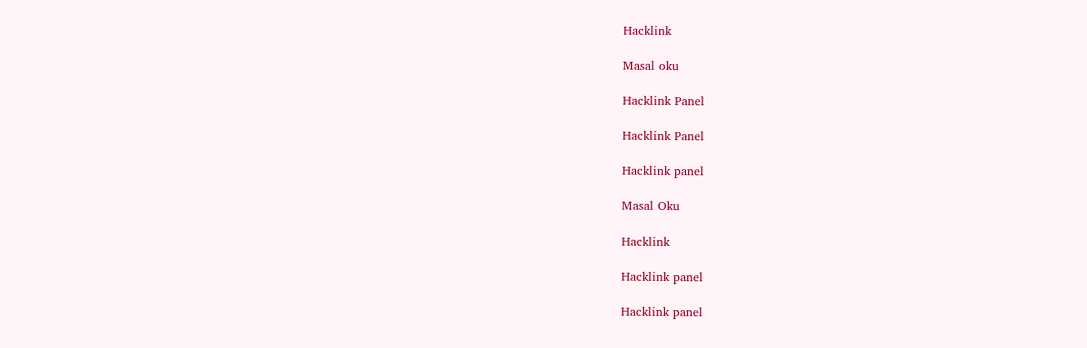Hacklink

Masal oku

Hacklink Panel

Hacklink Panel

Hacklink panel

Masal Oku

Hacklink

Hacklink panel

Hacklink panel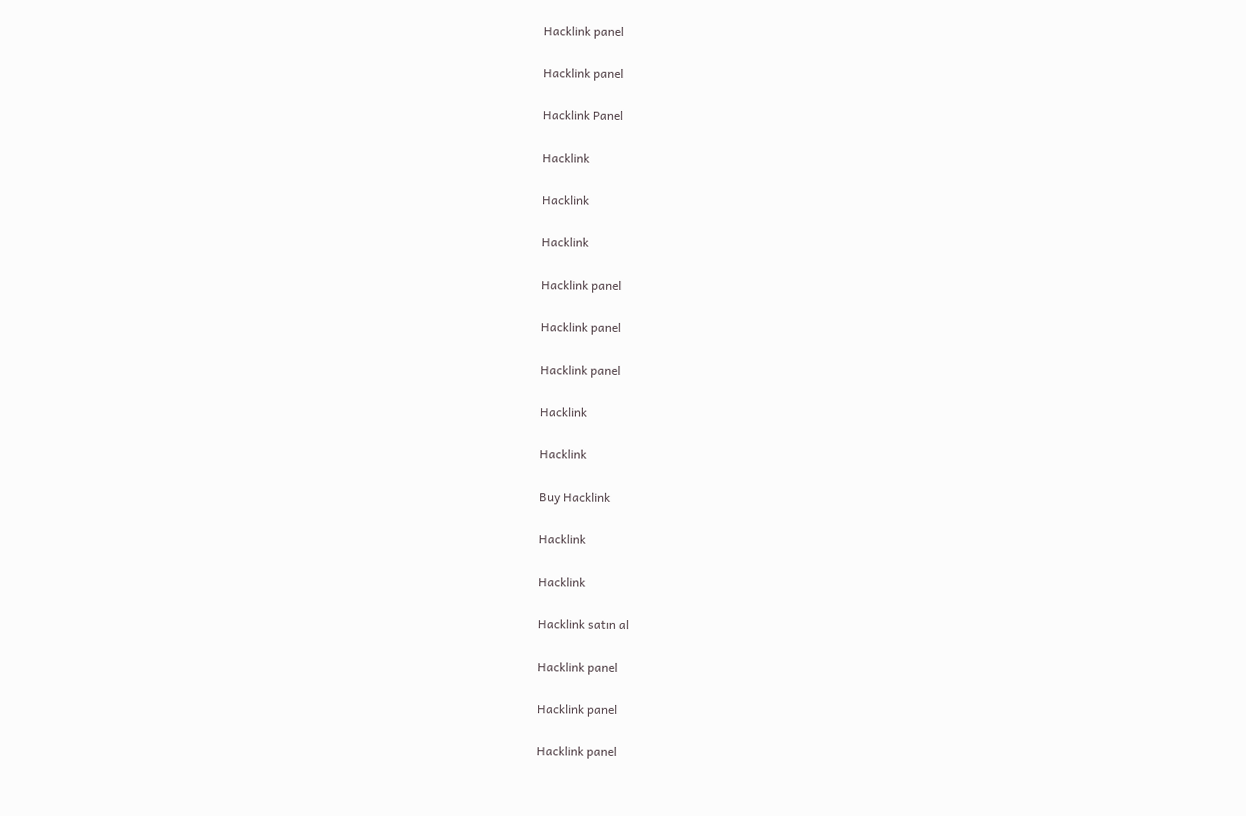Hacklink panel

Hacklink panel

Hacklink Panel

Hacklink

Hacklink

Hacklink

Hacklink panel

Hacklink panel

Hacklink panel

Hacklink

Hacklink

Buy Hacklink

Hacklink

Hacklink

Hacklink satın al

Hacklink panel

Hacklink panel

Hacklink panel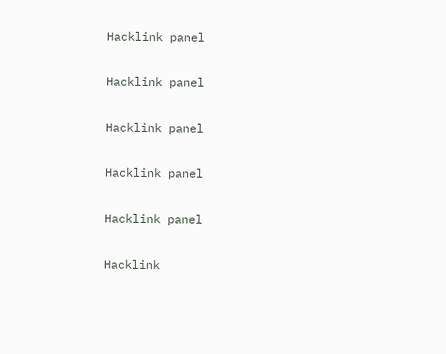Hacklink panel

Hacklink panel

Hacklink panel

Hacklink panel

Hacklink panel

Hacklink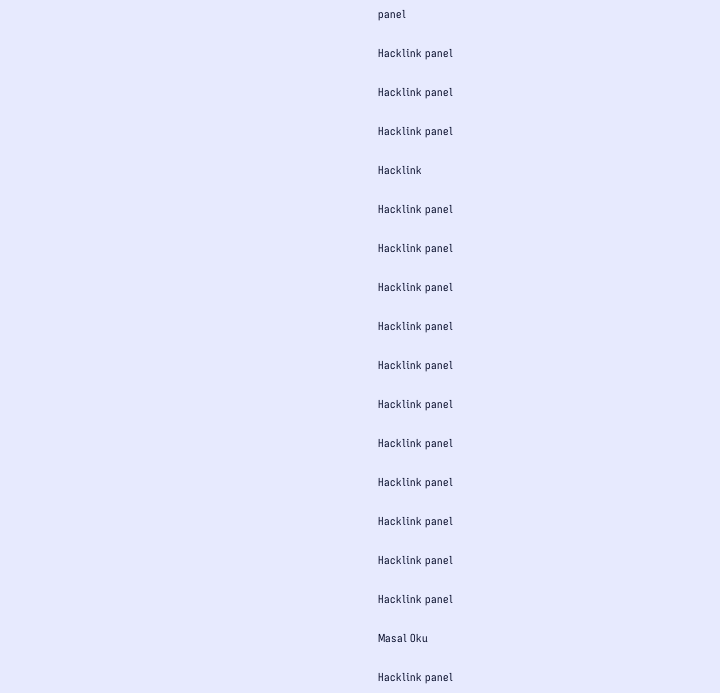panel

Hacklink panel

Hacklink panel

Hacklink panel

Hacklink

Hacklink panel

Hacklink panel

Hacklink panel

Hacklink panel

Hacklink panel

Hacklink panel

Hacklink panel

Hacklink panel

Hacklink panel

Hacklink panel

Hacklink panel

Masal Oku

Hacklink panel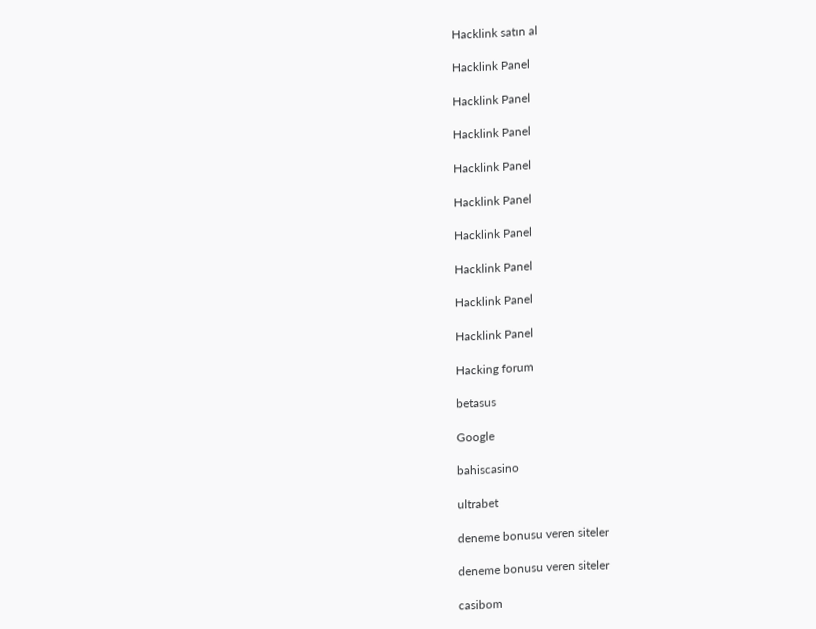Hacklink satın al

Hacklink Panel

Hacklink Panel

Hacklink Panel

Hacklink Panel

Hacklink Panel

Hacklink Panel

Hacklink Panel

Hacklink Panel

Hacklink Panel

Hacking forum

betasus

Google

bahiscasino

ultrabet

deneme bonusu veren siteler

deneme bonusu veren siteler

casibom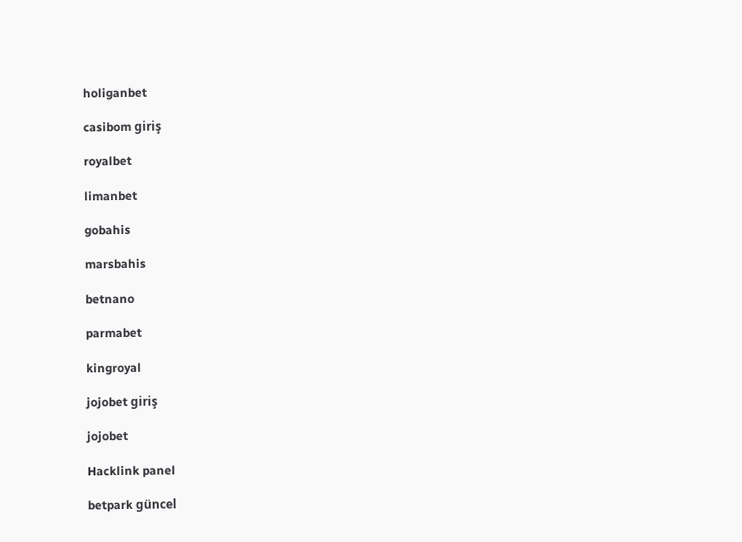holiganbet

casibom giriş

royalbet

limanbet

gobahis

marsbahis

betnano

parmabet

kingroyal

jojobet giriş

jojobet

Hacklink panel

betpark güncel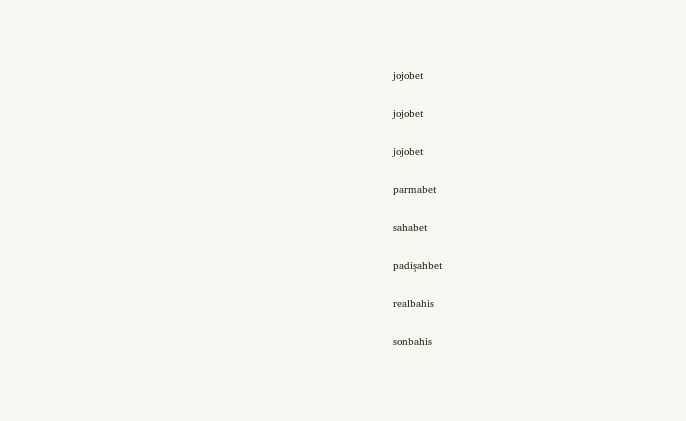jojobet

jojobet

jojobet

parmabet

sahabet

padişahbet

realbahis

sonbahis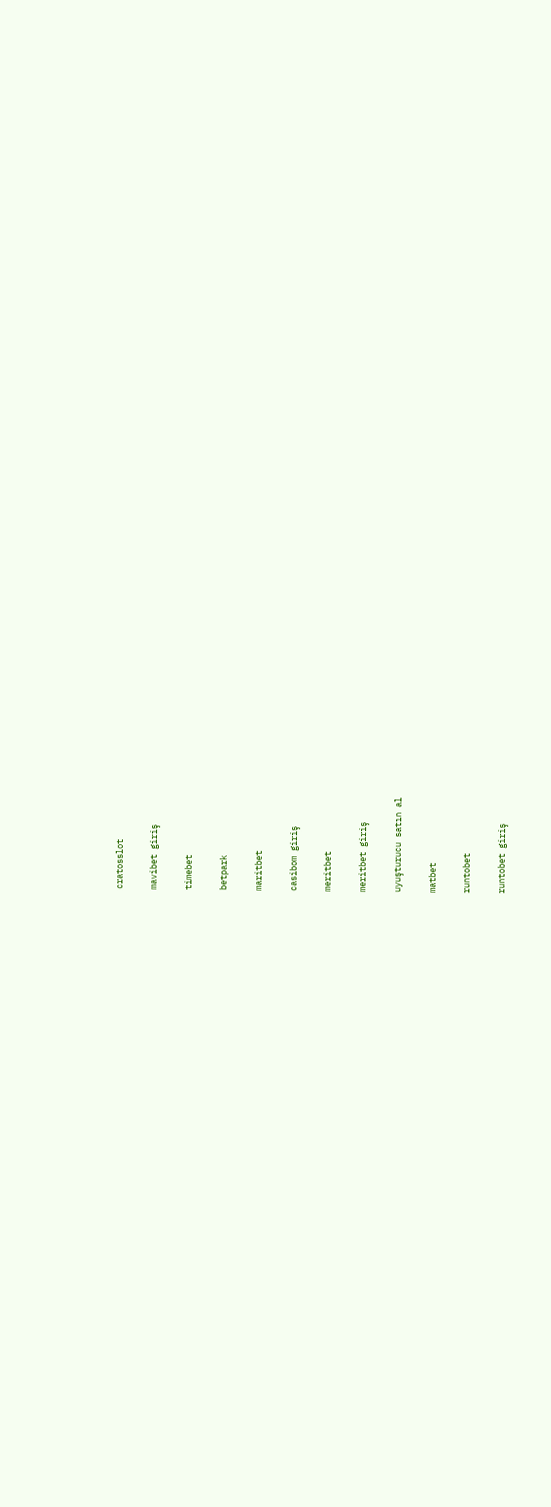cratosslot

mavibet giriş

timebet

betpark

maritbet

casibom giriş

meritbet

meritbet giriş

uyuşturucu satın al

matbet

runtobet

runtobet giriş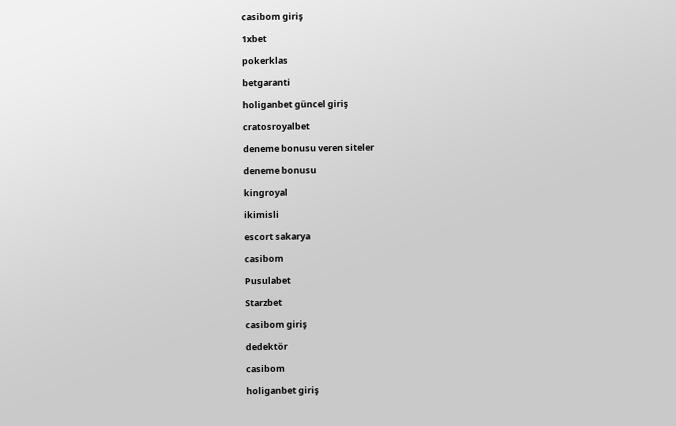casibom giriş

1xbet

pokerklas

betgaranti

holiganbet güncel giriş

cratosroyalbet

deneme bonusu veren siteler

deneme bonusu

kingroyal

ikimisli

escort sakarya

casibom

Pusulabet

Starzbet

casibom giriş

dedektör

casibom

holiganbet giriş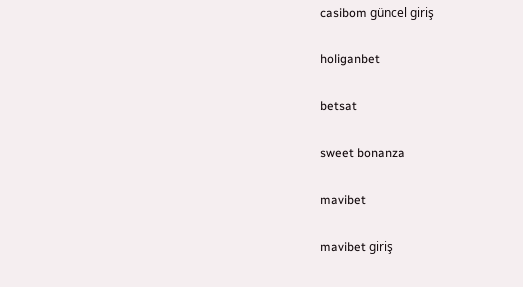casibom güncel giriş

holiganbet

betsat

sweet bonanza

mavibet

mavibet giriş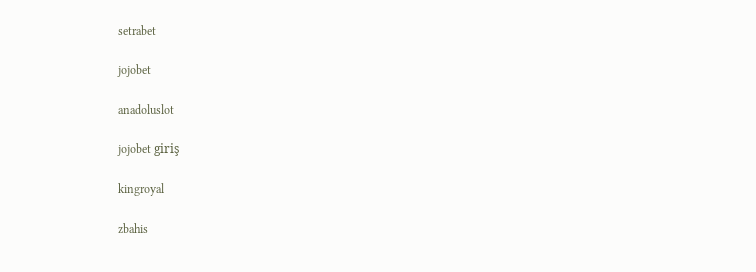setrabet

jojobet

anadoluslot

jojobet giriş

kingroyal

zbahis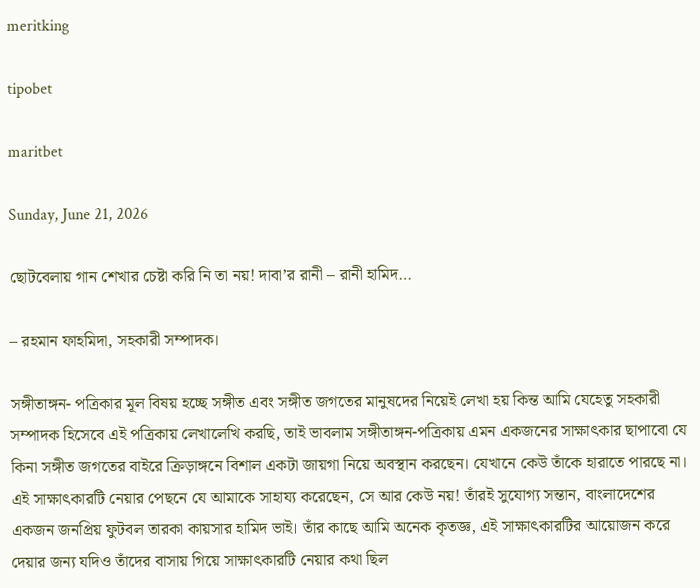meritking

tipobet

maritbet

Sunday, June 21, 2026

ছোটবেলায় গান শেখার চেষ্টা করি নি তা নয়! দাবা’র রানী – রানী হামিদ…

– রহমান ফাহমিদা, সহকারী সম্পাদক।

সঙ্গীতাঙ্গন- পত্রিকার মূল বিষয় হচ্ছে সঙ্গীত এবং সঙ্গীত জগতের মানুষদের নিয়েই লেখা হয় কিন্ত আমি যেহেতু সহকারী সম্পাদক হিসেবে এই পত্রিকায় লেখালেখি করছি, তাই ভাবলাম সঙ্গীতাঙ্গন-পত্রিকায় এমন একজনের সাক্ষাৎকার ছাপাবো যে কিনা সঙ্গীত জগতের বাইরে ক্রিড়াঙ্গনে বিশাল একটা জায়গা নিয়ে অবস্থান করছেন। যেখানে কেউ তাঁকে হারাতে পারছে না। এই সাক্ষাৎকারটি নেয়ার পেছনে যে আমাকে সাহায্য করেছেন, সে আর কেউ নয়! তাঁরই সুযোগ্য সন্তান, বাংলাদেশের একজন জনপ্রিয় ফুটবল তারকা কায়সার হামিদ ভাই। তাঁর কাছে আমি অনেক কৃতজ্ঞ, এই সাক্ষাৎকারটির আয়োজন করে দেয়ার জন্য যদিও তাঁদের বাসায় গিয়ে সাক্ষাৎকারটি নেয়ার কথা ছিল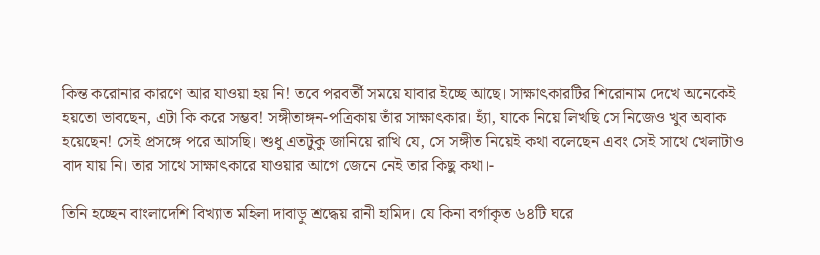কিন্ত করোনার কারণে আর যাওয়া হয় নি! তবে পরবর্তী সময়ে যাবার ইচ্ছে আছে। সাক্ষাৎকারটির শিরোনাম দেখে অনেকেই হয়তো ভাবছেন, এটা কি করে সম্ভব! সঙ্গীতাঙ্গন-পত্রিকায় তাঁর সাক্ষাৎকার। হ্যাঁ, যাকে নিয়ে লিখছি সে নিজেও খুব অবাক হয়েছেন! সেই প্রসঙ্গে পরে আসছি। শুধু এতটুকু জানিয়ে রাখি যে, সে সঙ্গীত নিয়েই কথা বলেছেন এবং সেই সাথে খেলাটাও বাদ যায় নি। তার সাথে সাক্ষাৎকারে যাওয়ার আগে জেনে নেই তার কিছু কথা।-

তিনি হচ্ছেন বাংলাদেশি বিখ্যাত মহিলা দাবাড়ু শ্রদ্ধেয় রানী হামিদ। যে কিনা বর্গাকৃত ৬৪টি ঘরে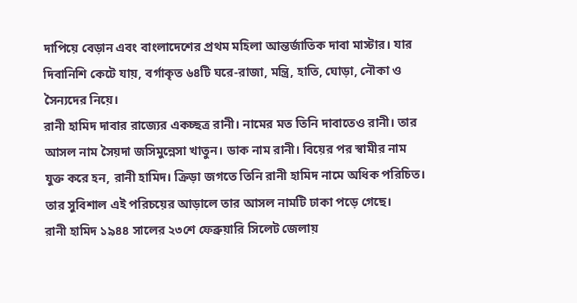দাপিয়ে বেড়ান এবং বাংলাদেশের প্রথম মহিলা আন্তর্জাতিক দাবা মাস্টার। যার দিবানিশি কেটে যায়, বর্গাকৃত ৬৪টি ঘরে-রাজা, মন্ত্রি, হাতি, ঘোড়া, নৌকা ও সৈন্যদের নিয়ে।
রানী হামিদ দাবার রাজ্যের একচ্ছত্র রানী। নামের মত তিনি দাবাতেও রানী। তার আসল নাম সৈয়দা জসিমুন্নেসা খাতুন। ডাক নাম রানী। বিয়ের পর স্বামীর নাম যুক্ত করে হন, রানী হামিদ। ক্রিড়া জগতে তিনি রানী হামিদ নামে অধিক পরিচিত। তার সুবিশাল এই পরিচয়ের আড়ালে তার আসল নামটি ঢাকা পড়ে গেছে।
রানী হামিদ ১৯৪৪ সালের ২৩শে ফেব্রুয়ারি সিলেট জেলায়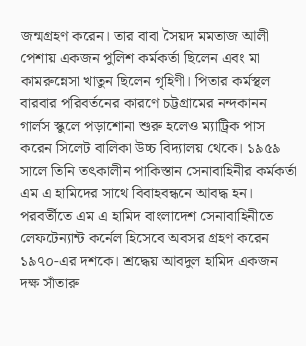জন্মগ্রহণ করেন। তার বাবা সৈয়দ মমতাজ আলী পেশায় একজন পুলিশ কর্মকর্তা ছিলেন এবং মা কামরুন্নেসা খাতুন ছিলেন গৃহিণী। পিতার কর্মস্থল বারবার পরিবর্তনের কারণে চট্টগ্রামের নন্দকানন গার্লস স্কুলে পড়াশোনা শুরু হলেও ম্যাট্রিক পাস করেন সিলেট বালিকা উচ্চ বিদ্যালয় থেকে। ১৯৫৯ সালে তিনি তৎকালীন পাকিস্তান সেনাবাহিনীর কর্মকর্তা এম এ হামিদের সাথে বিবাহবন্ধনে আবদ্ধ হন। পরবর্তীতে এম এ হামিদ বাংলাদেশ সেনাবাহিনীতে লেফটেন্যান্ট কর্নেল হিসেবে অবসর গ্রহণ করেন ১৯৭০-এর দশকে। শ্রদ্ধেয় আবদুল হামিদ একজন দক্ষ সাঁতারু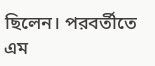ছিলেন। পরবর্তীতে এম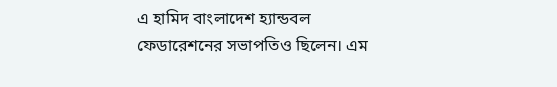এ হামিদ বাংলাদেশ হ্যান্ডবল ফেডারেশনের সভাপতিও ছিলেন। এম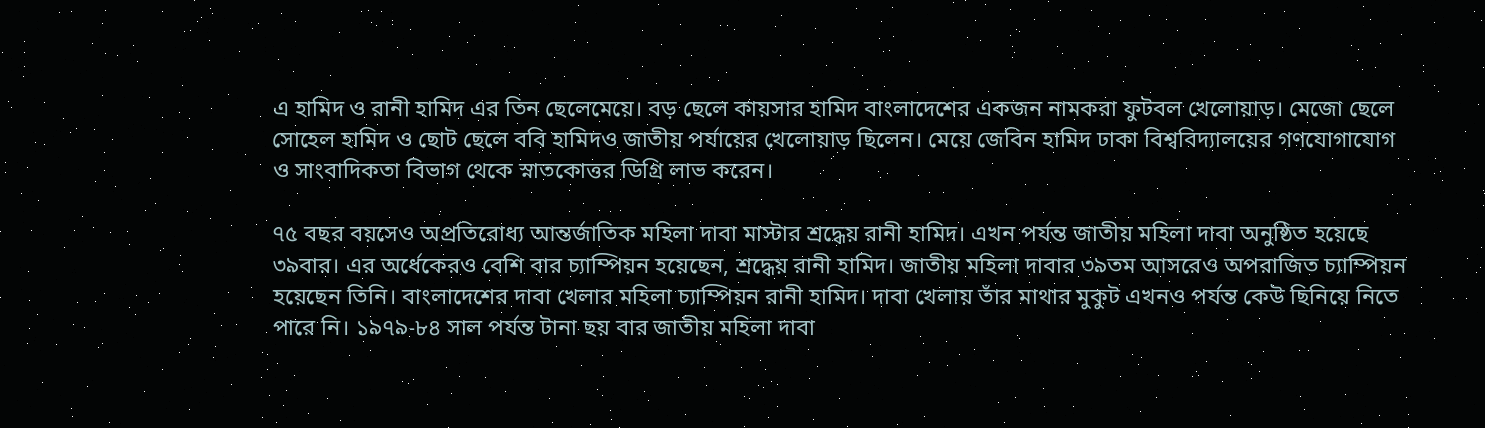এ হামিদ ও রানী হামিদ এর তিন ছেলেমেয়ে। বড় ছেলে কায়সার হামিদ বাংলাদেশের একজন নামকরা ফুটবল খেলোয়াড়। মেজো ছেলে সোহেল হামিদ ও ছোট ছেলে ববি হামিদও জাতীয় পর্যায়ের খেলোয়াড় ছিলেন। মেয়ে জেবিন হামিদ ঢাকা বিশ্ববিদ্যালয়ের গণযোগাযোগ ও সাংবাদিকতা বিভাগ থেকে স্নাতকোত্তর ডিগ্রি লাভ করেন।

৭৫ বছর বয়সেও অপ্রতিরোধ্য আন্তর্জাতিক মহিলা দাবা মাস্টার শ্রদ্ধেয় রানী হামিদ। এখন পর্যন্ত জাতীয় মহিলা দাবা অনুষ্ঠিত হয়েছে ৩৯বার। এর অর্ধেকেরও বেশি বার চ্যাম্পিয়ন হয়েছেন, শ্রদ্ধেয় রানী হামিদ। জাতীয় মহিলা দাবার ৩৯তম আসরেও অপরাজিত চ্যাম্পিয়ন হয়েছেন তিনি। বাংলাদেশের দাবা খেলার মহিলা চ্যাম্পিয়ন রানী হামিদ। দাবা খেলায় তাঁর মাথার মুকুট এখনও পর্যন্ত কেউ ছিনিয়ে নিতে পারে নি। ১৯৭৯-৮৪ সাল পর্যন্ত টানা ছয় বার জাতীয় মহিলা দাবা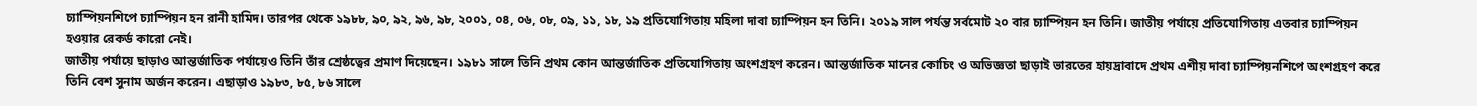চ্যাম্পিয়নশিপে চ্যাম্পিয়ন হন রানী হামিদ। তারপর থেকে ১৯৮৮, ৯০, ৯২, ৯৬, ৯৮, ২০০১, ০৪, ০৬, ০৮, ০৯, ১১, ১৮, ১৯ প্রতিযোগিতায় মহিলা দাবা চ্যাম্পিয়ন হন তিনি। ২০১৯ সাল পর্যন্ত সর্বমোট ২০ বার চ্যাম্পিয়ন হন তিনি। জাতীয় পর্যায়ে প্রতিযোগিতায় এতবার চ্যাম্পিয়ন হওয়ার রেকর্ড কারো নেই।
জাতীয় পর্যায়ে ছাড়াও আন্তর্জাতিক পর্যায়েও তিনি তাঁর শ্রেষ্ঠত্বের প্রমাণ দিয়েছেন। ১৯৮১ সালে তিনি প্রথম কোন আন্তর্জাতিক প্রতিযোগিতায় অংশগ্রহণ করেন। আন্তর্জাতিক মানের কোচিং ও অভিজ্ঞতা ছাড়াই ভারতের হায়দ্রাবাদে প্রথম এশীয় দাবা চ্যাম্পিয়নশিপে অংশগ্রহণ করে তিনি বেশ সুনাম অর্জন করেন। এছাড়াও ১৯৮৩, ৮৫, ৮৬ সালে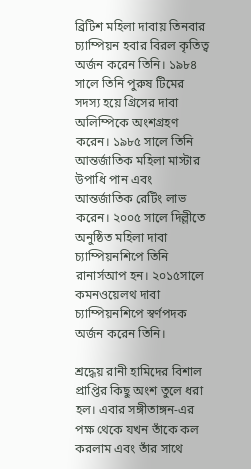ব্রিটিশ মহিলা দাবায় তিনবার চ্যাম্পিয়ন হবার বিরল কৃতিত্ব অর্জন করেন তিনি। ১৯৮৪ সালে তিনি পুরুষ টিমের সদস্য হয়ে গ্রিসের দাবা অলিম্পিকে অংশগ্রহণ করেন। ১৯৮৫ সালে তিনি আন্তর্জাতিক মহিলা মাস্টার উপাধি পান এবং আন্তর্জাতিক রেটিং লাভ করেন। ২০০৫ সালে দিল্লীতে অনুষ্ঠিত মহিলা দাবা চ্যাম্পিয়নশিপে তিনি রানার্সআপ হন। ২০১৫সালে কমনওয়েলথ দাবা চ্যাম্পিয়নশিপে স্বর্ণপদক অর্জন করেন তিনি।

শ্রদ্ধেয় রানী হামিদের বিশাল প্রাপ্তির কিছু অংশ তুলে ধরা হল। এবার সঙ্গীতাঙ্গন-এর পক্ষ থেকে যখন তাঁকে কল করলাম এবং তাঁর সাথে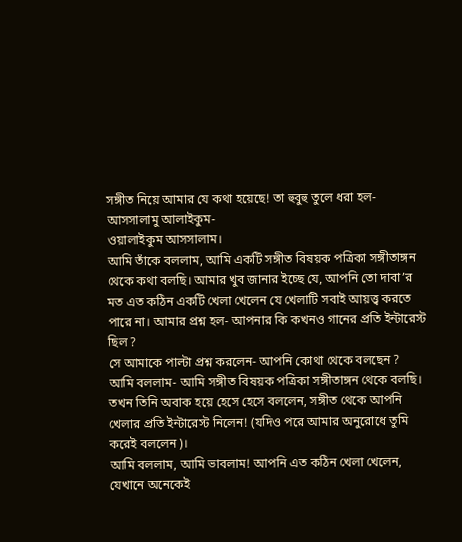সঙ্গীত নিয়ে আমার যে কথা হয়েছে! তা হুবুহু তুলে ধরা হল-
আসসালামু আলাইকুম-
ওয়ালাইকুম আসসালাম।
আমি তাঁকে বললাম, আমি একটি সঙ্গীত বিষয়ক পত্রিকা সঙ্গীতাঙ্গন থেকে কথা বলছি। আমার খুব জানার ইচ্ছে যে, আপনি তো দাবা’র মত এত কঠিন একটি খেলা খেলেন যে খেলাটি সবাই আয়ত্ত্ব করতে পারে না। আমার প্রশ্ন হল- আপনার কি কখনও গানের প্রতি ইন্টারেস্ট ছিল ?
সে আমাকে পাল্টা প্রশ্ন করলেন- আপনি কোথা থেকে বলছেন ?
আমি বললাম- আমি সঙ্গীত বিষয়ক পত্রিকা সঙ্গীতাঙ্গন থেকে বলছি।
তখন তিনি অবাক হয়ে হেসে হেসে বললেন, সঙ্গীত থেকে আপনি খেলার প্রতি ইন্টারেস্ট নিলেন! (যদিও পরে আমার অনুরোধে তুমি করেই বললেন)।
আমি বললাম, আমি ভাবলাম! আপনি এত কঠিন খেলা খেলেন, যেখানে অনেকেই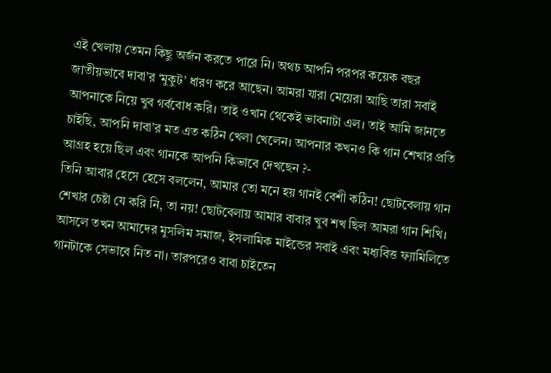এই খেলায় তেমন কিছু অর্জন করতে পারে নি। অথচ আপনি পরপর কয়েক বছর জাতীয়ভাবে দাবা’র ‘মুকুট’ ধারণ করে আছেন। আমরা যারা মেয়েরা আছি তারা সবাই আপনাকে নিয়ে খুব গর্ববোধ করি। তাই ওখান থেকেই ভাবনাটা এল। তাই আমি জানতে চাইছি, আপনি দাবা’র মত এত কঠিন খেলা খেলেন। আপনার কখনও কি গান শেখার প্রতি আগ্রহ হয়ে ছিল এবং গানকে আপনি কিভাবে দেখছেন ?-
তিনি আবার হেসে হেসে বললেন, আমার তো মনে হয় গানই বেশী কঠিন! ছোটবেলায় গান শেখার চেষ্টা যে করি নি, তা নয়! ছোটবেলায় আমার বাবার খুব শখ ছিল আমরা গান শিখি। আসলে তখন আমাদের মুসলিম সমাজ, ইসলামিক মাইন্ডের সবাই এবং মধ্যবিত্ত ফ্যামিলিতে গানটাকে সেভাবে নিত না। তারপরেও বাবা চাইতেন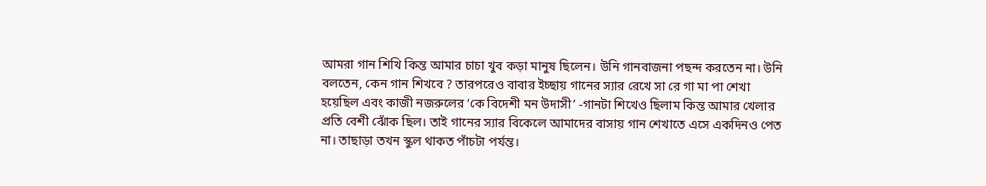আমরা গান শিখি কিন্ত আমার চাচা খুব কড়া মানুষ ছিলেন। উনি গানবাজনা পছন্দ করতেন না। উনি বলতেন, কেন গান শিখবে ? তারপরেও বাবার ইচ্ছায় গানের স্যার রেখে সা রে গা মা পা শেখা হয়েছিল এবং কাজী নজরুলের ‘কে বিদেশী মন উদাসী’ -গানটা শিখেও ছিলাম কিন্ত আমার খেলার প্রতি বেশী ঝোঁক ছিল। তাই গানের স্যার বিকেলে আমাদের বাসায় গান শেখাতে এসে একদিনও পেত না। তাছাড়া তখন স্কুল থাকত পাঁচটা পর্যন্ত।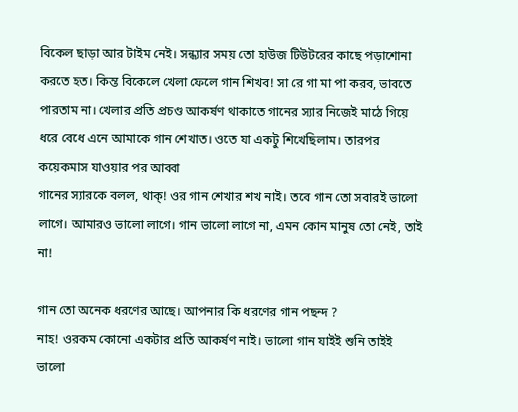বিকেল ছাড়া আর টাইম নেই। সন্ধ্যার সময় তো হাউজ টিউটরের কাছে পড়াশোনা করতে হত। কিন্ত বিকেলে খেলা ফেলে গান শিখব! সা রে গা মা পা করব, ভাবতে পারতাম না। খেলার প্রতি প্রচণ্ড আকর্ষণ থাকাতে গানের স্যার নিজেই মাঠে গিয়ে ধরে বেধে এনে আমাকে গান শেখাত। ওতে যা একটু শিখেছিলাম। তারপর কয়েকমাস যাওয়ার পর আব্বা
গানের স্যারকে বলল, থাক্! ওর গান শেখার শখ নাই। তবে গান তো সবারই ভালো লাগে। আমারও ভালো লাগে। গান ভালো লাগে না, এমন কোন মানুষ তো নেই, তাই না!

গান তো অনেক ধরণের আছে। আপনার কি ধরণের গান পছন্দ ?
নাহ! ওরকম কোনো একটার প্রতি আকর্ষণ নাই। ভালো গান যাইই শুনি তাইই ভালো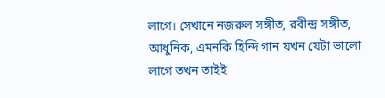লাগে। সেখানে নজরুল সঙ্গীত, রবীন্দ্র সঙ্গীত, আধুনিক, এমনকি হিন্দি গান যখন যেটা ভালো লাগে তখন তাইই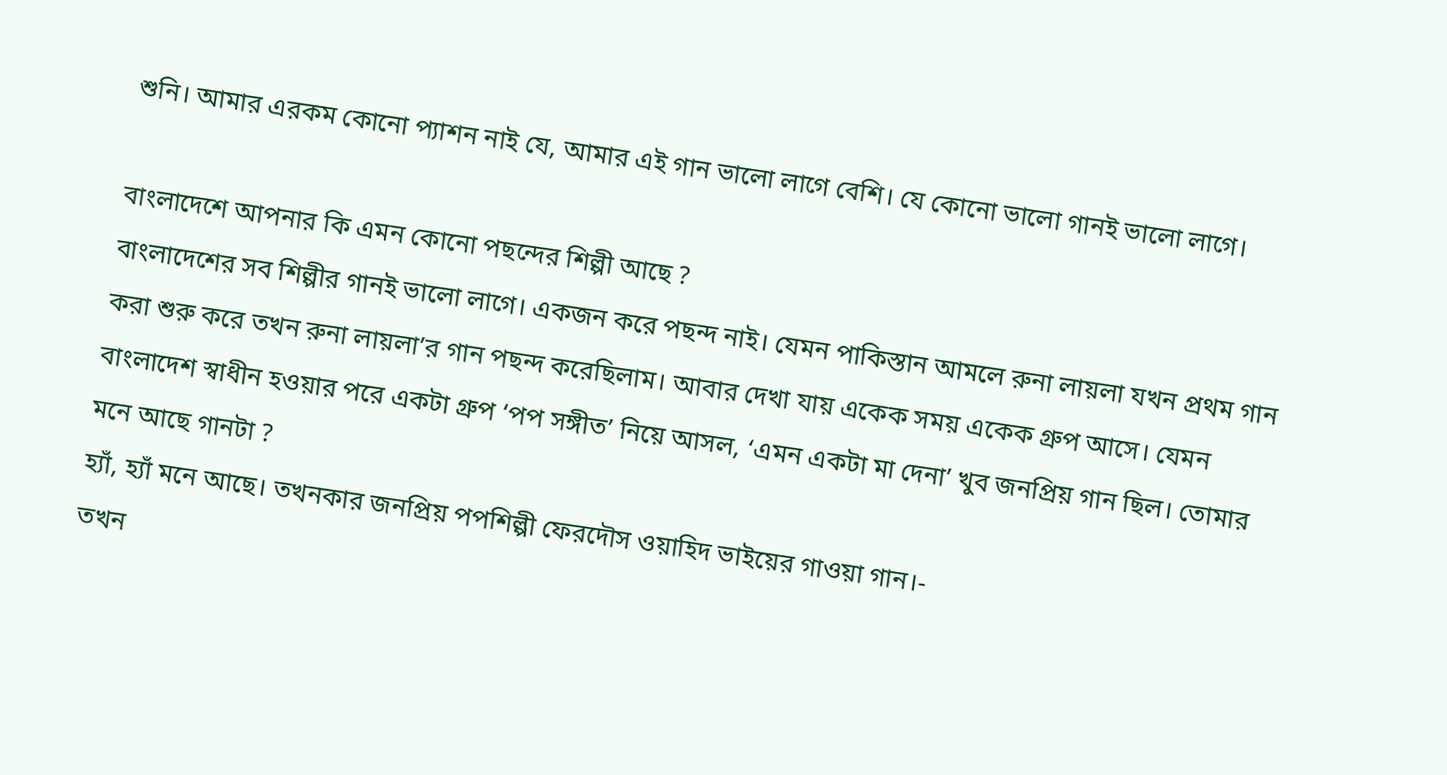শুনি। আমার এরকম কোনো প্যাশন নাই যে, আমার এই গান ভালো লাগে বেশি। যে কোনো ভালো গানই ভালো লাগে।

বাংলাদেশে আপনার কি এমন কোনো পছন্দের শিল্পী আছে ?
বাংলাদেশের সব শিল্পীর গানই ভালো লাগে। একজন করে পছন্দ নাই। যেমন পাকিস্তান আমলে রুনা লায়লা যখন প্রথম গান করা শুরু করে তখন রুনা লায়লা’র গান পছন্দ করেছিলাম। আবার দেখা যায় একেক সময় একেক গ্রুপ আসে। যেমন বাংলাদেশ স্বাধীন হওয়ার পরে একটা গ্রুপ ‘পপ সঙ্গীত’ নিয়ে আসল, ‘এমন একটা মা দেনা’ খুব জনপ্রিয় গান ছিল। তোমার মনে আছে গানটা ?
হ্যাঁ, হ্যাঁ মনে আছে। তখনকার জনপ্রিয় পপশিল্পী ফেরদৌস ওয়াহিদ ভাইয়ের গাওয়া গান।-
তখন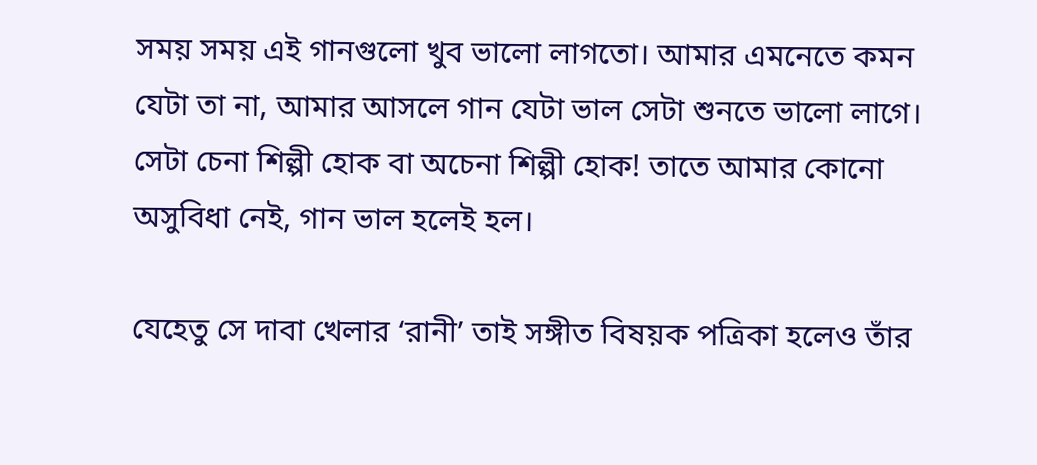সময় সময় এই গানগুলো খুব ভালো লাগতো। আমার এমনেতে কমন যেটা তা না, আমার আসলে গান যেটা ভাল সেটা শুনতে ভালো লাগে। সেটা চেনা শিল্পী হোক বা অচেনা শিল্পী হোক! তাতে আমার কোনো অসুবিধা নেই, গান ভাল হলেই হল।

যেহেতু সে দাবা খেলার ‘রানী’ তাই সঙ্গীত বিষয়ক পত্রিকা হলেও তাঁর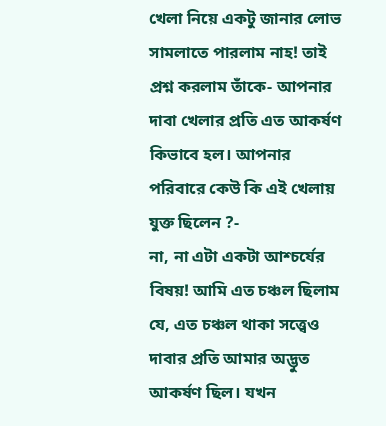খেলা নিয়ে একটু জানার লোভ সামলাতে পারলাম নাহ! তাই প্রশ্ন করলাম তাঁকে- আপনার দাবা খেলার প্রতি এত আকর্ষণ কিভাবে হল। আপনার পরিবারে কেউ কি এই খেলায় যুক্ত ছিলেন ?-
না, না এটা একটা আশ্চর্যের বিষয়! আমি এত চঞ্চল ছিলাম যে, এত চঞ্চল থাকা সত্ত্বেও দাবার প্রতি আমার অদ্ভুত আকর্ষণ ছিল। যখন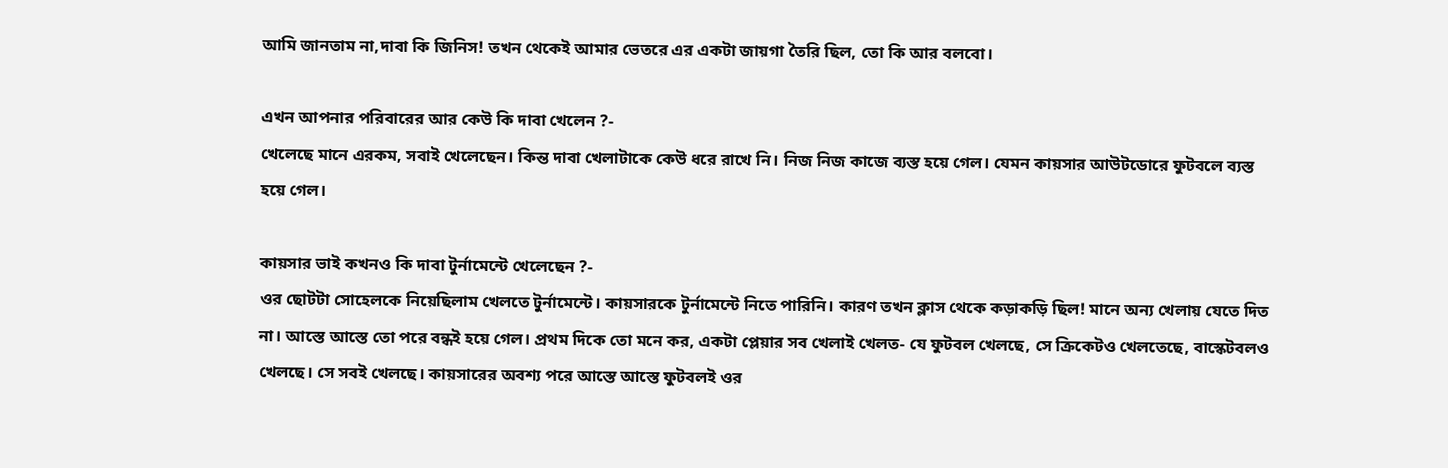আমি জানতাম না,দাবা কি জিনিস! তখন থেকেই আমার ভেতরে এর একটা জায়গা তৈরি ছিল, তো কি আর বলবো।

এখন আপনার পরিবারের আর কেউ কি দাবা খেলেন ?-
খেলেছে মানে এরকম, সবাই খেলেছেন। কিন্ত দাবা খেলাটাকে কেউ ধরে রাখে নি। নিজ নিজ কাজে ব্যস্ত হয়ে গেল। যেমন কায়সার আউটডোরে ফুটবলে ব্যস্ত হয়ে গেল।

কায়সার ভাই কখনও কি দাবা টুর্নামেন্টে খেলেছেন ?-
ওর ছোটটা সোহেলকে নিয়েছিলাম খেলতে টুর্নামেন্টে। কায়সারকে টুর্নামেন্টে নিতে পারিনি। কারণ তখন ক্লাস থেকে কড়াকড়ি ছিল! মানে অন্য খেলায় যেতে দিত না। আস্তে আস্তে তো পরে বন্ধই হয়ে গেল। প্রথম দিকে তো মনে কর, একটা প্লেয়ার সব খেলাই খেলত- যে ফুটবল খেলছে, সে ক্রিকেটও খেলতেছে, বাস্কেটবলও খেলছে। সে সবই খেলছে। কায়সারের অবশ্য পরে আস্তে আস্তে ফুটবলই ওর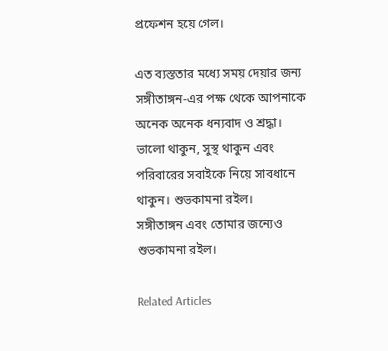প্রফেশন হয়ে গেল।

এত ব্যস্ততার মধ্যে সময় দেয়ার জন্য সঙ্গীতাঙ্গন-এর পক্ষ থেকে আপনাকে অনেক অনেক ধন্যবাদ ও শ্রদ্ধা। ভালো থাকুন, সুস্থ থাকুন এবং পরিবারের সবাইকে নিয়ে সাবধানে থাকুন। শুভকামনা রইল।
সঙ্গীতাঙ্গন এবং তোমার জন্যেও শুভকামনা রইল।

Related Articles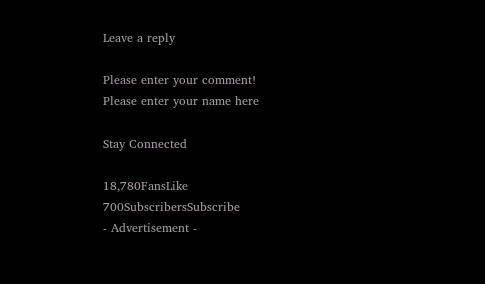Leave a reply

Please enter your comment!
Please enter your name here

Stay Connected

18,780FansLike
700SubscribersSubscribe
- Advertisement -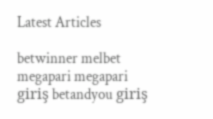Latest Articles

betwinner melbet megapari megapari giriş betandyou giriş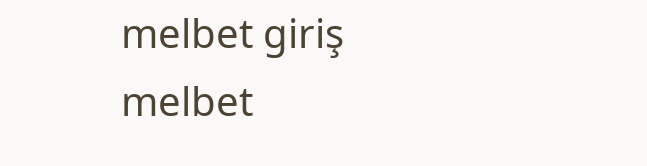melbet giriş melbet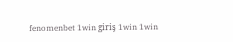fenomenbet 1win giriş 1win 1win